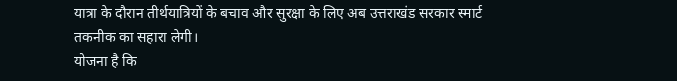यात्रा के दौरान तीर्थयात्रियों के बचाव और सुरक्षा के लिए अब उत्तराखंड सरकार स्मार्ट तकनीक का सहारा लेगी।
योजना है कि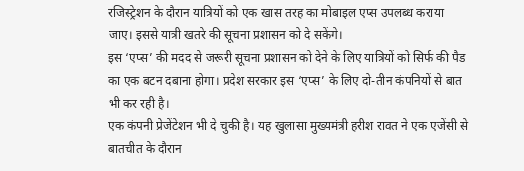रजिस्ट्रेशन के दौरान यात्रियों को एक खास तरह का मोबाइल एप्स उपलब्ध कराया जाए। इससे यात्री खतरे की सूचना प्रशासन को दे सकेंगे।
इस ‘एप्स’ की मदद से जरूरी सूचना प्रशासन को देने के लिए यात्रियों को सिर्फ की पैड का एक बटन दबाना होगा। प्रदेश सरकार इस ‘एप्स’ के लिए दो-तीन कंपनियों से बात भी कर रही है।
एक कंपनी प्रेजेंटेशन भी दे चुकी है। यह खुलासा मुख्यमंत्री हरीश रावत ने एक एजेंसी से बातचीत के दौरान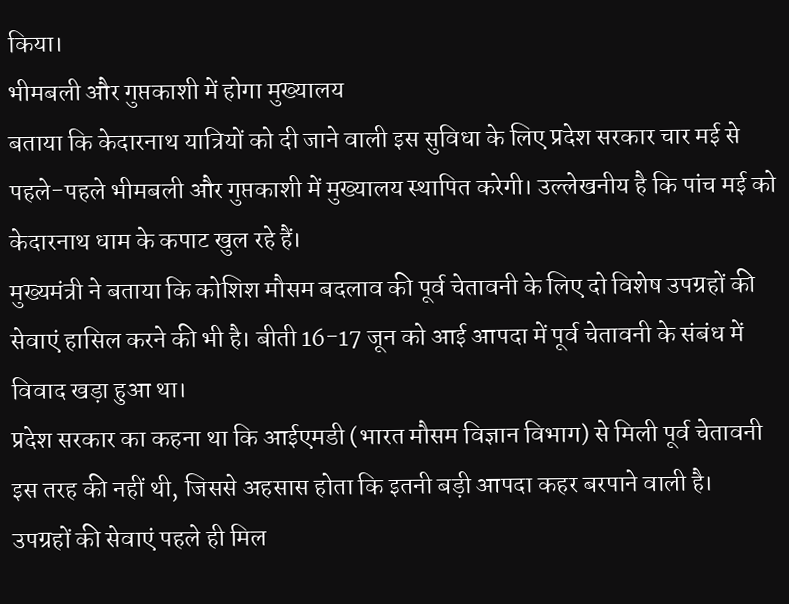किया।
भीमबली और गुप्तकाशी में होगा मुख्यालय
बताया कि केदारनाथ यात्रियों को दी जाने वाली इस सुविधा के लिए प्रदेश सरकार चार मई से पहले-पहले भीमबली और गुप्तकाशी में मुख्यालय स्थापित करेगी। उल्लेखनीय है कि पांच मई को केदारनाथ धाम के कपाट खुल रहे हैं।
मुख्यमंत्री ने बताया कि कोशिश मौसम बदलाव की पूर्व चेतावनी के लिए दो विशेष उपग्रहों की सेवाएं हासिल करने की भी है। बीती 16-17 जून को आई आपदा में पूर्व चेतावनी के संबंध में विवाद खड़ा हुआ था।
प्रदेश सरकार का कहना था कि आईएमडी (भारत मौसम विज्ञान विभाग) से मिली पूर्व चेतावनी इस तरह की नहीं थी, जिससे अहसास होता कि इतनी बड़ी आपदा कहर बरपाने वाली है।
उपग्रहों की सेवाएं पहले ही मिल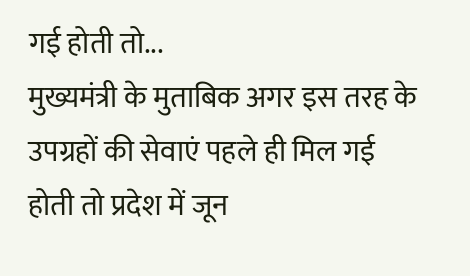गई होती तो...
मुख्यमंत्री के मुताबिक अगर इस तरह के उपग्रहों की सेवाएं पहले ही मिल गई होती तो प्रदेश में जून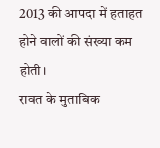2013 की आपदा में हताहत होने वालों की संख्या कम होती।
रावत के मुताबिक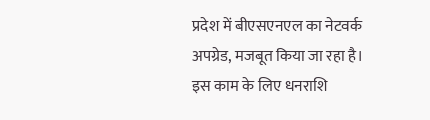प्रदेश में बीएसएनएल का नेटवर्क अपग्रेड, मजबूत किया जा रहा है। इस काम के लिए धनराशि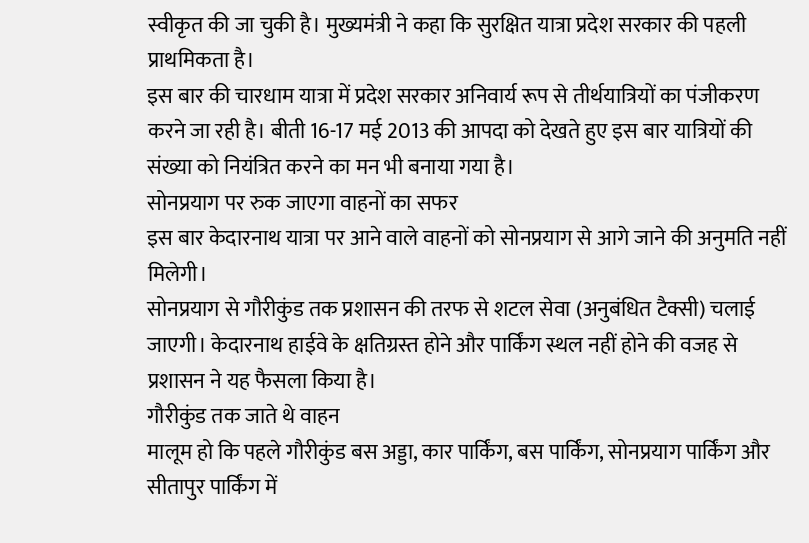स्वीकृत की जा चुकी है। मुख्यमंत्री ने कहा कि सुरक्षित यात्रा प्रदेश सरकार की पहली प्राथमिकता है।
इस बार की चारधाम यात्रा में प्रदेश सरकार अनिवार्य रूप से तीर्थयात्रियों का पंजीकरण करने जा रही है। बीती 16-17 मई 2013 की आपदा को देखते हुए इस बार यात्रियों की संख्या को नियंत्रित करने का मन भी बनाया गया है।
सोनप्रयाग पर रुक जाएगा वाहनों का सफर
इस बार केदारनाथ यात्रा पर आने वाले वाहनों को सोनप्रयाग से आगे जाने की अनुमति नहीं मिलेगी।
सोनप्रयाग से गौरीकुंड तक प्रशासन की तरफ से शटल सेवा (अनुबंधित टैक्सी) चलाई जाएगी। केदारनाथ हाईवे के क्षतिग्रस्त होने और पार्किंग स्थल नहीं होने की वजह से प्रशासन ने यह फैसला किया है।
गौरीकुंड तक जाते थे वाहन
मालूम हो कि पहले गौरीकुंड बस अड्डा, कार पार्किंग, बस पार्किंग, सोनप्रयाग पार्किंग और सीतापुर पार्किंग में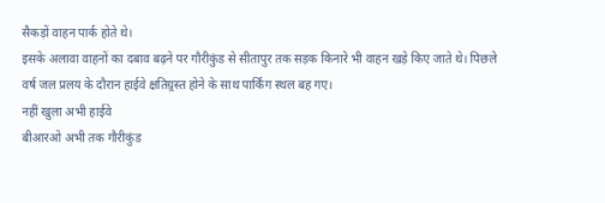सैकड़ों वाहन पार्क होते थे।
इसके अलावा वाहनों का दबाव बढ़ने पर गौरीकुंड से सीतापुर तक सड़क किनारे भी वाहन खड़े किए जाते थे। पिछले वर्ष जल प्रलय के दौरान हाईवे क्षतिग्र्रस्त होने के साथ पार्किंग स्थल बह गए।
नहीं खुला अभी हाईवे
बीआरओ अभी तक गौरीकुंड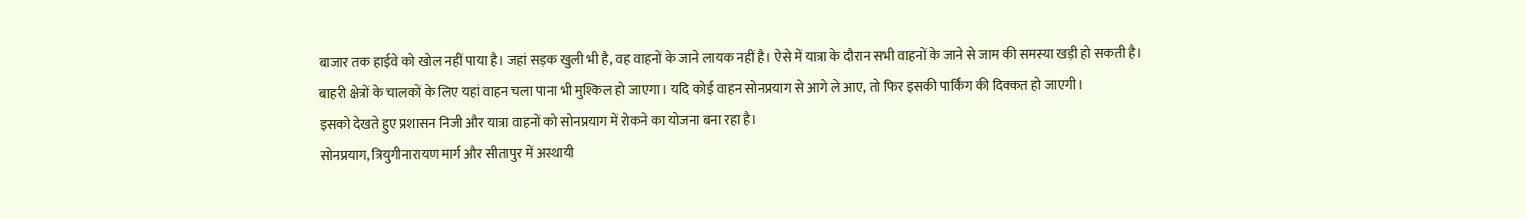बाजार तक हाईवे को खोल नहीं पाया है। जहां सड़क खुली भी है, वह वाहनों के जाने लायक नहीं है। ऐसे में यात्रा के दौरान सभी वाहनों के जाने से जाम की समस्या खड़ी हो सकती है।
बाहरी क्षेत्रों के चालकों के लिए यहां वाहन चला पाना भी मुश्किल हो जाएगा। यदि कोई वाहन सोनप्रयाग से आगे ले आए, तो फिर इसकी पार्किंग की दिक्कत हो जाएगी।
इसको देखते हुए प्रशासन निजी और यात्रा वाहनों को सोनप्रयाग में रोकने का योजना बना रहा है।
सोनप्रयाग, त्रियुगीनारायण मार्ग और सीतापुर में अस्थायी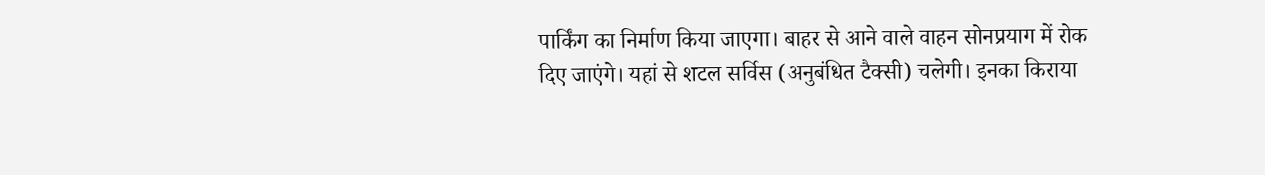पार्किंग का निर्माण किया जाएगा। बाहर से आने वाले वाहन सोनप्रयाग में रोक दिए जाएंगे। यहां से शटल सर्विस (अनुबंधित टैक्सी) चलेगी। इनका किराया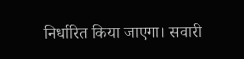निर्धारित किया जाएगा। सवारी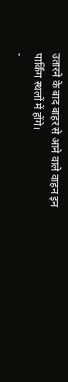उतारने के बाद बाहर से आने वाले वाहन इन पार्किंग स्थलों में होंगे।
-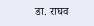डा. राघव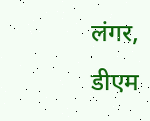लंगर, डीएम